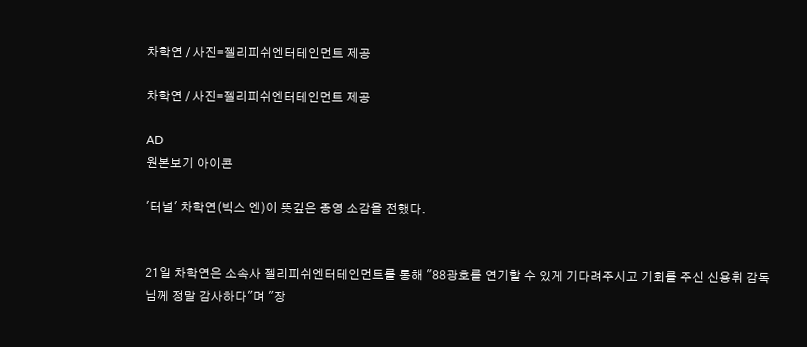차학연 / 사진=젤리피쉬엔터테인먼트 제공

차학연 / 사진=젤리피쉬엔터테인먼트 제공

AD
원본보기 아이콘

'터널' 차학연(빅스 엔)이 뜻깊은 종영 소감을 전했다.


21일 차학연은 소속사 젤리피쉬엔터테인먼트를 통해 "88광호를 연기할 수 있게 기다려주시고 기회를 주신 신용휘 감독님께 정말 감사하다"며 "장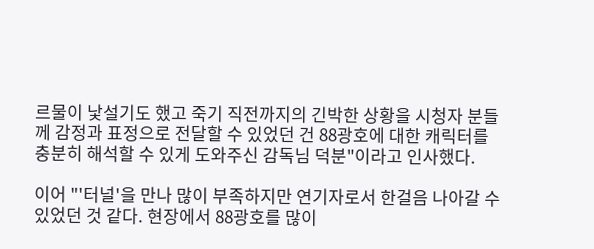르물이 낯설기도 했고 죽기 직전까지의 긴박한 상황을 시청자 분들께 감정과 표정으로 전달할 수 있었던 건 88광호에 대한 캐릭터를 충분히 해석할 수 있게 도와주신 감독님 덕분"이라고 인사했다.

이어 "'터널'을 만나 많이 부족하지만 연기자로서 한걸음 나아갈 수 있었던 것 같다. 현장에서 88광호를 많이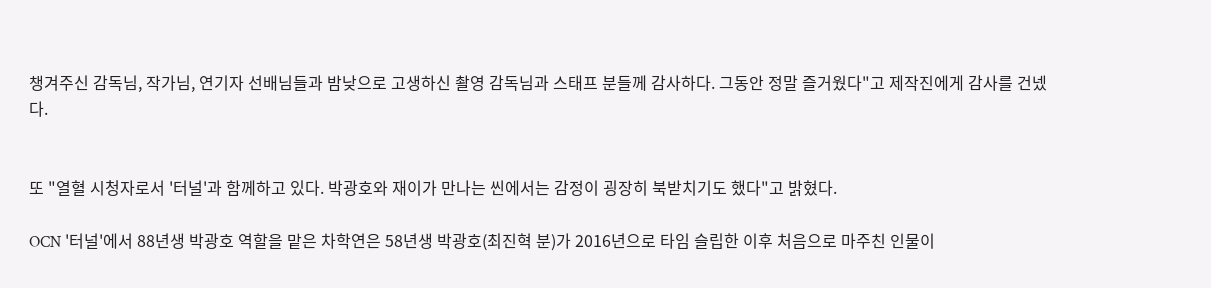챙겨주신 감독님, 작가님, 연기자 선배님들과 밤낮으로 고생하신 촬영 감독님과 스태프 분들께 감사하다. 그동안 정말 즐거웠다"고 제작진에게 감사를 건넸다.


또 "열혈 시청자로서 '터널'과 함께하고 있다. 박광호와 재이가 만나는 씬에서는 감정이 굉장히 북받치기도 했다"고 밝혔다.

OCN '터널'에서 88년생 박광호 역할을 맡은 차학연은 58년생 박광호(최진혁 분)가 2016년으로 타임 슬립한 이후 처음으로 마주친 인물이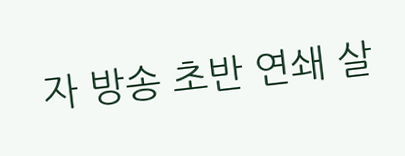자 방송 초반 연쇄 살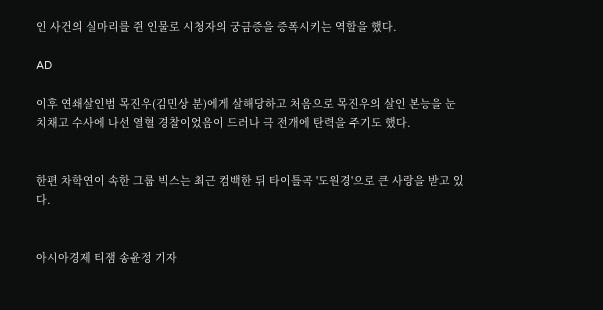인 사건의 실마리를 쥔 인물로 시청자의 궁금증을 증폭시키는 역할을 했다.

AD

이후 연쇄살인범 목진우(김민상 분)에게 살해당하고 처음으로 목진우의 살인 본능을 눈치채고 수사에 나선 열혈 경찰이었음이 드러나 극 전개에 탄력을 주기도 했다.


한편 차학연이 속한 그룹 빅스는 최근 컴백한 뒤 타이틀곡 '도원경'으로 큰 사랑을 받고 있다.


아시아경제 티잼 송윤정 기자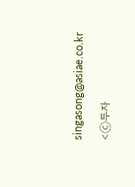singasong@asiae.co.kr

<ⓒ투자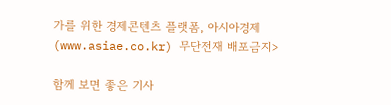가를 위한 경제콘텐츠 플랫폼, 아시아경제(www.asiae.co.kr) 무단전재 배포금지>

함께 보면 좋은 기사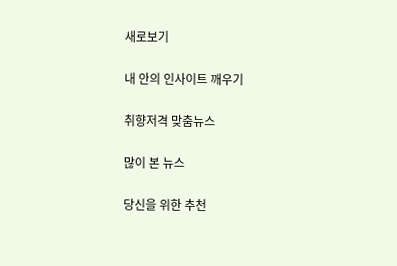새로보기

내 안의 인사이트 깨우기

취향저격 맞춤뉴스

많이 본 뉴스

당신을 위한 추천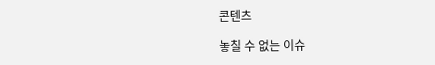콘텐츠

놓칠 수 없는 이슈